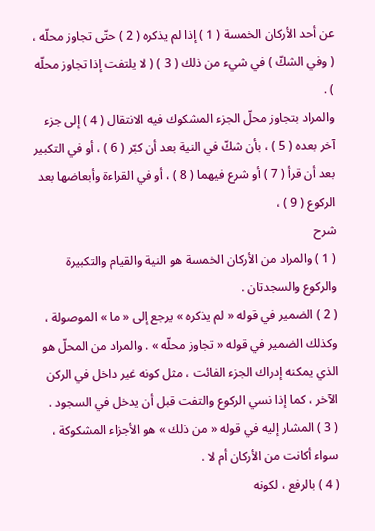عن أحد الأركان الخمسة ( 1 ) إذا لم يذكره ( 2 ) حتّى تجاوز محلّه ، ( وفي الشكّ ) في شيء من ذلك ( 3 ) ( لا يلتفت إذا تجاوز محلّه ) .
والمراد بتجاوز محلّ الجزء المشكوك فيه الانتقال ( 4 ) إلى جزء آخر بعده ( 5 ) ، بأن شكّ في النية بعد أن كبّر ( 6 ) ، أو في التكبير بعد أن قرأ ( 7 ) أو شرع فيهما ( 8 ) ، أو في القراءة وأبعاضها بعد الركوع ( 9 ) ،
شرح
( 1 ) والمراد من الأركان الخمسة هو النية والقيام والتكبيرة والركوع والسجدتان .
( 2 ) الضمير في قوله « لم يذكره » يرجع إلى « ما » الموصولة ، وكذلك الضمير في قوله « تجاوز محلّه » . والمراد من المحلّ هو الذي يمكنه إدراك الجزء الفائت ، مثل كونه غير داخل في الركن الآخر ، كما إذا نسي الركوع والتفت قبل أن يدخل في السجود .
( 3 ) المشار إليه في قوله « من ذلك » هو الأجزاء المشكوكة ، سواء أكانت من الأركان أم لا .
( 4 ) بالرفع ، لكونه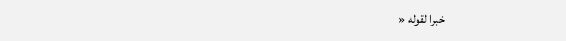خبرا لقوله «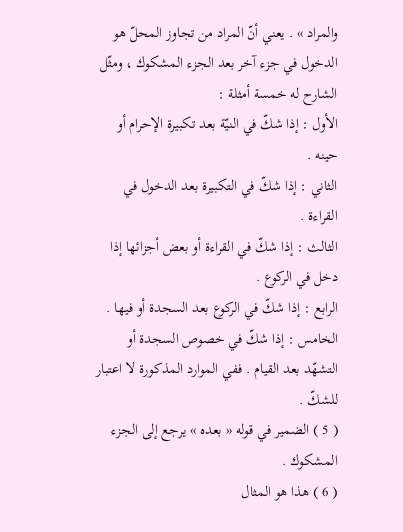والمراد » . يعني أنّ المراد من تجاوز المحلّ هو الدخول في جزء آخر بعد الجزء المشكوك ، ومثّل الشارح له خمسة أمثلة :
الأول : إذا شكّ في النيّة بعد تكبيرة الإحرام أو حينه .
الثاني : إذا شكّ في التكبيرة بعد الدخول في القراءة .
الثالث : إذا شكّ في القراءة أو بعض أجزائها إذا دخل في الركوع .
الرابع : إذا شكّ في الركوع بعد السجدة أو فيها .
الخامس : إذا شكّ في خصوص السجدة أو التشهّد بعد القيام . ففي الموارد المذكورة لا اعتبار للشكّ .
( 5 ) الضمير في قوله « بعده » يرجع إلى الجزء المشكوك .
( 6 ) هذا هو المثال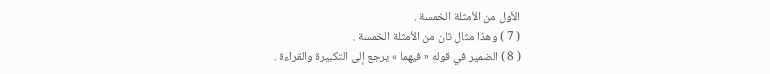الأول من الأمثلة الخمسة .
( 7 ) وهذا مثال ثان من الأمثلة الخمسة .
( 8 ) الضمير في قوله « فيهما » يرجع إلى التكبيرة والقراءة .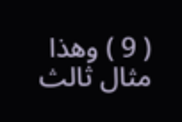( 9 ) وهذا مثال ثالث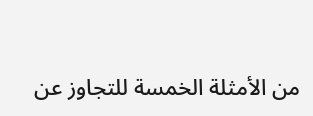من الأمثلة الخمسة للتجاوز عن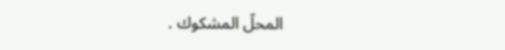المحلّ المشكوك .